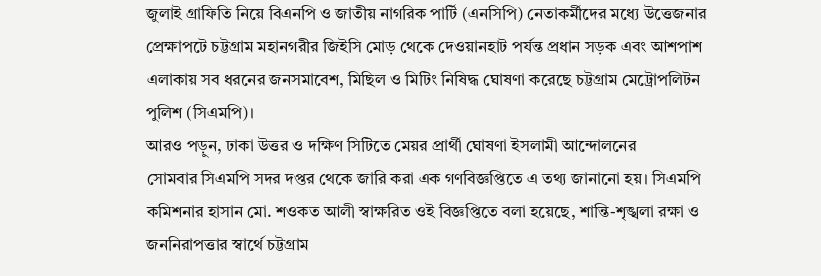জুলাই গ্রাফিতি নিয়ে বিএনপি ও জাতীয় নাগরিক পার্টি (এনসিপি) নেতাকর্মীদের মধ্যে উত্তেজনার প্রেক্ষাপটে চট্টগ্রাম মহানগরীর জিইসি মোড় থেকে দেওয়ানহাট পর্যন্ত প্রধান সড়ক এবং আশপাশ এলাকায় সব ধরনের জনসমাবেশ, মিছিল ও মিটিং নিষিদ্ধ ঘোষণা করেছে চট্টগ্রাম মেট্রোপলিটন পুলিশ (সিএমপি)।
আরও পড়ুন, ঢাকা উত্তর ও দক্ষিণ সিটিতে মেয়র প্রার্থী ঘোষণা ইসলামী আন্দোলনের
সোমবার সিএমপি সদর দপ্তর থেকে জারি করা এক গণবিজ্ঞপ্তিতে এ তথ্য জানানো হয়। সিএমপি কমিশনার হাসান মো. শওকত আলী স্বাক্ষরিত ওই বিজ্ঞপ্তিতে বলা হয়েছে, শান্তি-শৃঙ্খলা রক্ষা ও জননিরাপত্তার স্বার্থে চট্টগ্রাম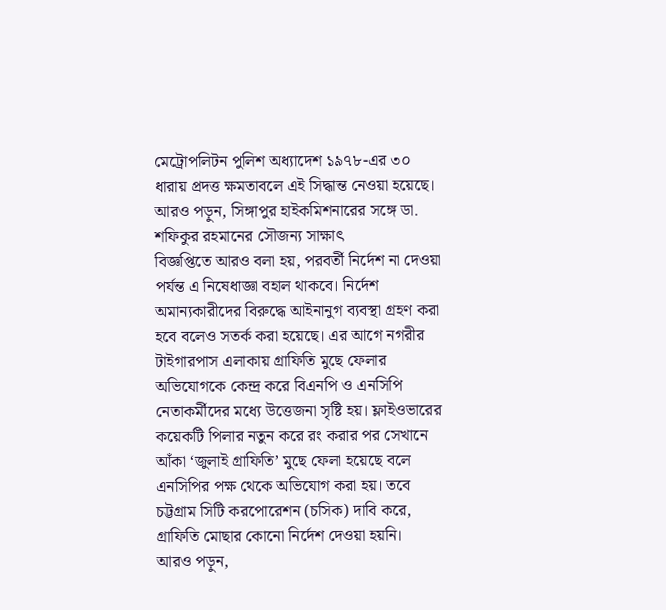মেট্রোপলিটন পুলিশ অধ্যাদেশ ১৯৭৮-এর ৩০ ধারায় প্রদত্ত ক্ষমতাবলে এই সিদ্ধান্ত নেওয়া হয়েছে।
আরও পড়ুন, সিঙ্গাপুর হাইকমিশনারের সঙ্গে ডা. শফিকুর রহমানের সৌজন্য সাক্ষাৎ
বিজ্ঞপ্তিতে আরও বলা হয়, পরবর্তী নির্দেশ না দেওয়া পর্যন্ত এ নিষেধাজ্ঞা বহাল থাকবে। নির্দেশ অমান্যকারীদের বিরুদ্ধে আইনানুগ ব্যবস্থা গ্রহণ করা হবে বলেও সতর্ক করা হয়েছে। এর আগে নগরীর টাইগারপাস এলাকায় গ্রাফিতি মুছে ফেলার অভিযোগকে কেন্দ্র করে বিএনপি ও এনসিপি নেতাকর্মীদের মধ্যে উত্তেজনা সৃষ্টি হয়। ফ্লাইওভারের কয়েকটি পিলার নতুন করে রং করার পর সেখানে আঁকা ‘জুলাই গ্রাফিতি’ মুছে ফেলা হয়েছে বলে এনসিপির পক্ষ থেকে অভিযোগ করা হয়। তবে চট্টগ্রাম সিটি করপোরেশন (চসিক) দাবি করে, গ্রাফিতি মোছার কোনো নির্দেশ দেওয়া হয়নি।
আরও পড়ুন,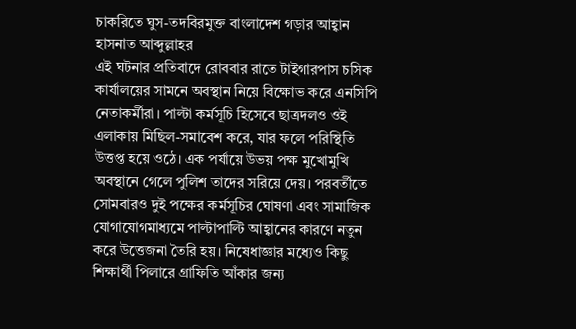চাকরিতে ঘুস-তদবিরমুক্ত বাংলাদেশ গড়ার আহ্বান হাসনাত আব্দুল্লাহর
এই ঘটনার প্রতিবাদে রোববার রাতে টাইগারপাস চসিক কার্যালয়ের সামনে অবস্থান নিয়ে বিক্ষোভ করে এনসিপি নেতাকর্মীরা। পাল্টা কর্মসূচি হিসেবে ছাত্রদলও ওই এলাকায় মিছিল-সমাবেশ করে, যার ফলে পরিস্থিতি উত্তপ্ত হয়ে ওঠে। এক পর্যায়ে উভয় পক্ষ মুখোমুখি অবস্থানে গেলে পুলিশ তাদের সরিয়ে দেয়। পরবর্তীতে সোমবারও দুই পক্ষের কর্মসূচির ঘোষণা এবং সামাজিক যোগাযোগমাধ্যমে পাল্টাপাল্টি আহ্বানের কারণে নতুন করে উত্তেজনা তৈরি হয়। নিষেধাজ্ঞার মধ্যেও কিছু শিক্ষার্থী পিলারে গ্রাফিতি আঁকার জন্য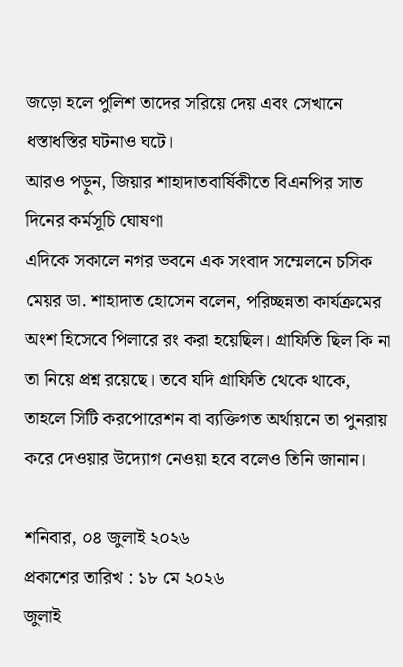জড়ো হলে পুলিশ তাদের সরিয়ে দেয় এবং সেখানে ধস্তাধস্তির ঘটনাও ঘটে।
আরও পড়ুন, জিয়ার শাহাদাতবার্ষিকীতে বিএনপির সাত দিনের কর্মসূচি ঘোষণা
এদিকে সকালে নগর ভবনে এক সংবাদ সম্মেলনে চসিক মেয়র ডা. শাহাদাত হোসেন বলেন, পরিচ্ছন্নতা কার্যক্রমের অংশ হিসেবে পিলারে রং করা হয়েছিল। গ্রাফিতি ছিল কি না তা নিয়ে প্রশ্ন রয়েছে। তবে যদি গ্রাফিতি থেকে থাকে, তাহলে সিটি করপোরেশন বা ব্যক্তিগত অর্থায়নে তা পুনরায় করে দেওয়ার উদ্যোগ নেওয়া হবে বলেও তিনি জানান।

শনিবার, ০৪ জুলাই ২০২৬
প্রকাশের তারিখ : ১৮ মে ২০২৬
জুলাই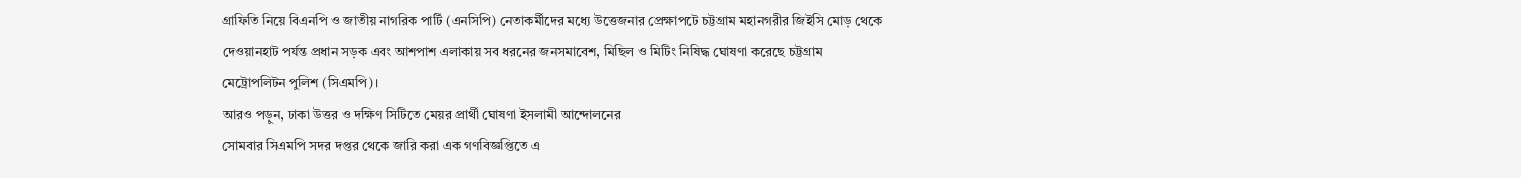গ্রাফিতি নিয়ে বিএনপি ও জাতীয় নাগরিক পার্টি (এনসিপি) নেতাকর্মীদের মধ্যে উত্তেজনার প্রেক্ষাপটে চট্টগ্রাম মহানগরীর জিইসি মোড় থেকে দেওয়ানহাট পর্যন্ত প্রধান সড়ক এবং আশপাশ এলাকায় সব ধরনের জনসমাবেশ, মিছিল ও মিটিং নিষিদ্ধ ঘোষণা করেছে চট্টগ্রাম মেট্রোপলিটন পুলিশ (সিএমপি)।
আরও পড়ুন, ঢাকা উত্তর ও দক্ষিণ সিটিতে মেয়র প্রার্থী ঘোষণা ইসলামী আন্দোলনের
সোমবার সিএমপি সদর দপ্তর থেকে জারি করা এক গণবিজ্ঞপ্তিতে এ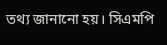তথ্য জানানো হয়। সিএমপি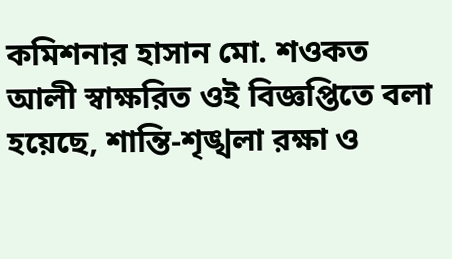কমিশনার হাসান মো. শওকত আলী স্বাক্ষরিত ওই বিজ্ঞপ্তিতে বলা হয়েছে, শান্তি-শৃঙ্খলা রক্ষা ও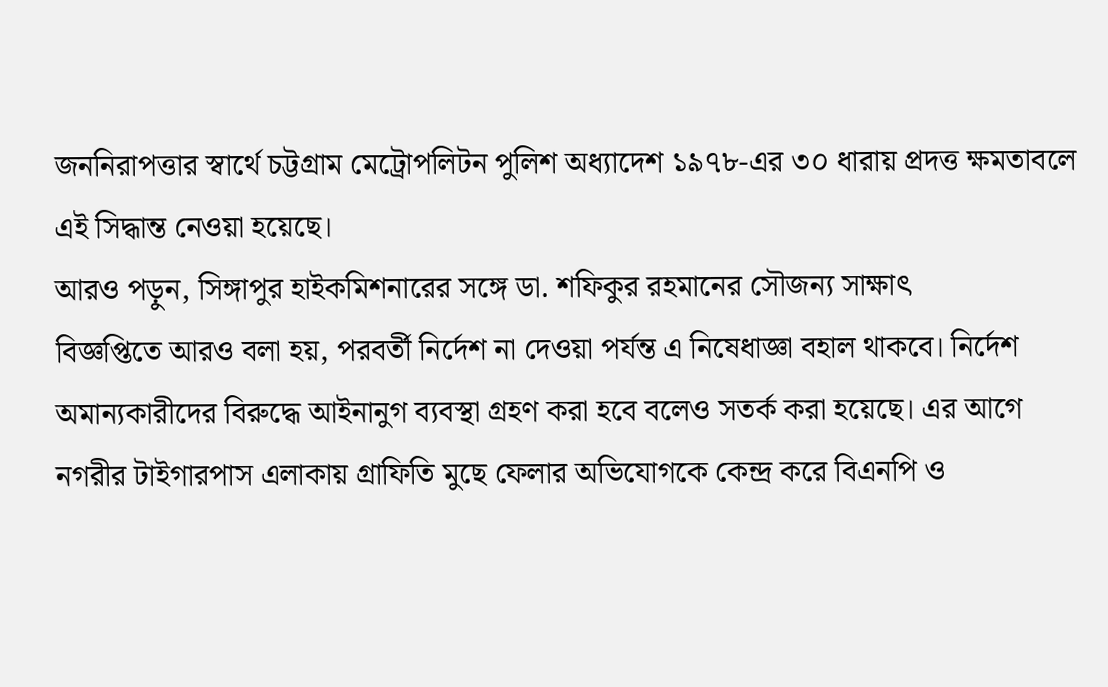জননিরাপত্তার স্বার্থে চট্টগ্রাম মেট্রোপলিটন পুলিশ অধ্যাদেশ ১৯৭৮-এর ৩০ ধারায় প্রদত্ত ক্ষমতাবলে এই সিদ্ধান্ত নেওয়া হয়েছে।
আরও পড়ুন, সিঙ্গাপুর হাইকমিশনারের সঙ্গে ডা. শফিকুর রহমানের সৌজন্য সাক্ষাৎ
বিজ্ঞপ্তিতে আরও বলা হয়, পরবর্তী নির্দেশ না দেওয়া পর্যন্ত এ নিষেধাজ্ঞা বহাল থাকবে। নির্দেশ অমান্যকারীদের বিরুদ্ধে আইনানুগ ব্যবস্থা গ্রহণ করা হবে বলেও সতর্ক করা হয়েছে। এর আগে নগরীর টাইগারপাস এলাকায় গ্রাফিতি মুছে ফেলার অভিযোগকে কেন্দ্র করে বিএনপি ও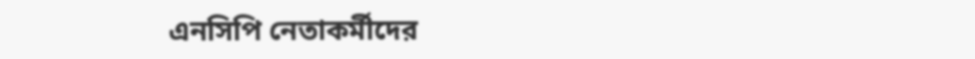এনসিপি নেতাকর্মীদের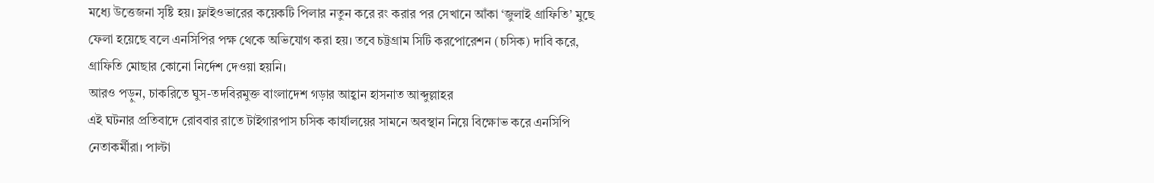মধ্যে উত্তেজনা সৃষ্টি হয়। ফ্লাইওভারের কয়েকটি পিলার নতুন করে রং করার পর সেখানে আঁকা ‘জুলাই গ্রাফিতি’ মুছে ফেলা হয়েছে বলে এনসিপির পক্ষ থেকে অভিযোগ করা হয়। তবে চট্টগ্রাম সিটি করপোরেশন (চসিক) দাবি করে, গ্রাফিতি মোছার কোনো নির্দেশ দেওয়া হয়নি।
আরও পড়ুন, চাকরিতে ঘুস-তদবিরমুক্ত বাংলাদেশ গড়ার আহ্বান হাসনাত আব্দুল্লাহর
এই ঘটনার প্রতিবাদে রোববার রাতে টাইগারপাস চসিক কার্যালয়ের সামনে অবস্থান নিয়ে বিক্ষোভ করে এনসিপি নেতাকর্মীরা। পাল্টা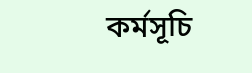কর্মসূচি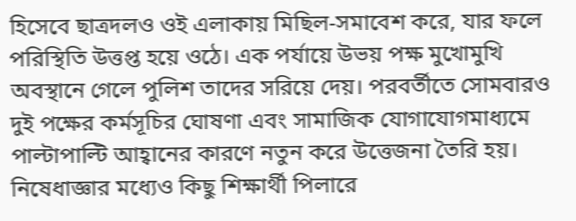হিসেবে ছাত্রদলও ওই এলাকায় মিছিল-সমাবেশ করে, যার ফলে পরিস্থিতি উত্তপ্ত হয়ে ওঠে। এক পর্যায়ে উভয় পক্ষ মুখোমুখি অবস্থানে গেলে পুলিশ তাদের সরিয়ে দেয়। পরবর্তীতে সোমবারও দুই পক্ষের কর্মসূচির ঘোষণা এবং সামাজিক যোগাযোগমাধ্যমে পাল্টাপাল্টি আহ্বানের কারণে নতুন করে উত্তেজনা তৈরি হয়। নিষেধাজ্ঞার মধ্যেও কিছু শিক্ষার্থী পিলারে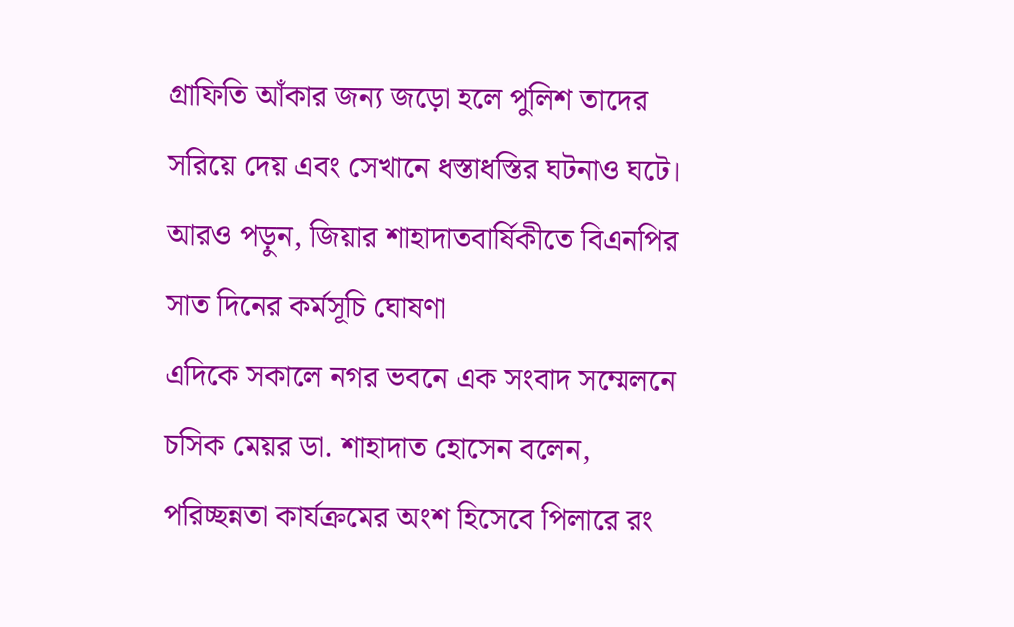গ্রাফিতি আঁকার জন্য জড়ো হলে পুলিশ তাদের সরিয়ে দেয় এবং সেখানে ধস্তাধস্তির ঘটনাও ঘটে।
আরও পড়ুন, জিয়ার শাহাদাতবার্ষিকীতে বিএনপির সাত দিনের কর্মসূচি ঘোষণা
এদিকে সকালে নগর ভবনে এক সংবাদ সম্মেলনে চসিক মেয়র ডা. শাহাদাত হোসেন বলেন, পরিচ্ছন্নতা কার্যক্রমের অংশ হিসেবে পিলারে রং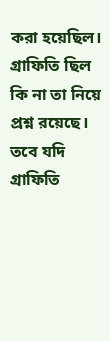করা হয়েছিল। গ্রাফিতি ছিল কি না তা নিয়ে প্রশ্ন রয়েছে। তবে যদি গ্রাফিতি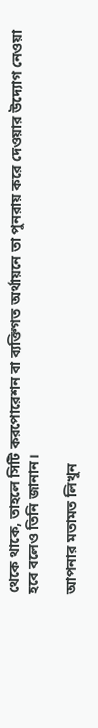থেকে থাকে, তাহলে সিটি করপোরেশন বা ব্যক্তিগত অর্থায়নে তা পুনরায় করে দেওয়ার উদ্যোগ নেওয়া হবে বলেও তিনি জানান।

আপনার মতামত লিখুন